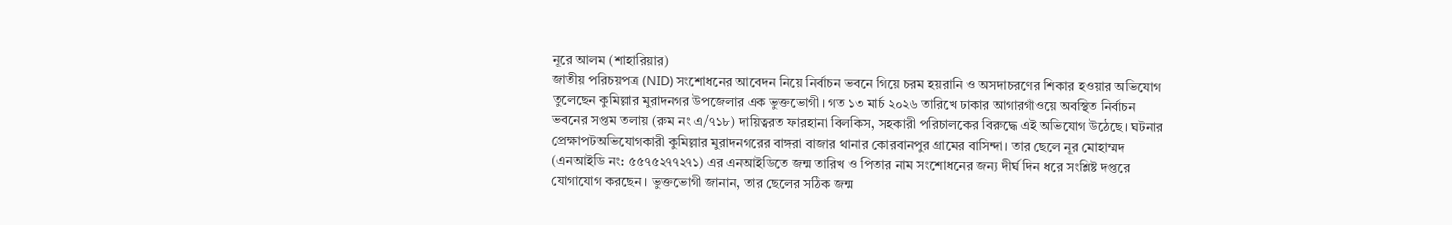নূরে আলম (শাহারিয়ার)
জাতীয় পরিচয়পত্র (NID) সংশোধনের আবেদন নিয়ে নির্বাচন ভবনে গিয়ে চরম হয়রানি ও অসদাচরণের শিকার হওয়ার অভিযোগ তুলেছেন কুমিল্লার মুরাদনগর উপজেলার এক ভুক্তভোগী। গত ১৩ মার্চ ২০২৬ তারিখে ঢাকার আগারগাঁওয়ে অবস্থিত নির্বাচন ভবনের সপ্তম তলায় (রুম নং এ/৭১৮) দায়িত্বরত ফারহানা বিলকিস, সহকারী পরিচালকের বিরুদ্ধে এই অভিযোগ উঠেছে। ঘটনার প্রেক্ষাপটঅভিযোগকারী কুমিল্লার মুরাদনগরের বাঙ্গরা বাজার থানার কোরবানপুর গ্রামের বাসিন্দা। তার ছেলে নূর মোহাম্মদ (এনআইডি নং: ৫৫৭৫২৭৭২৭১) এর এনআইডিতে জন্ম তারিখ ও পিতার নাম সংশোধনের জন্য দীর্ঘ দিন ধরে সংশ্লিষ্ট দপ্তরে যোগাযোগ করছেন। ভুক্তভোগী জানান, তার ছেলের সঠিক জন্ম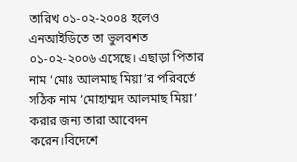তারিখ ০১-০২-২০০৪ হলেও এনআইডিতে তা ভুলবশত ০১-০২-২০০৬ এসেছে। এছাড়া পিতার নাম ‘মোঃ আলমাছ মিয়া’র পরিবর্তে সঠিক নাম ‘মোহাম্মদ আলমাছ মিয়া’ করার জন্য তারা আবেদন করেন।বিদেশে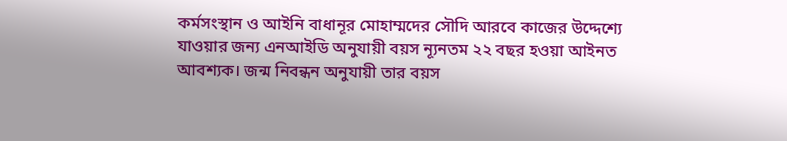কর্মসংস্থান ও আইনি বাধানূর মোহাম্মদের সৌদি আরবে কাজের উদ্দেশ্যে যাওয়ার জন্য এনআইডি অনুযায়ী বয়স ন্যূনতম ২২ বছর হওয়া আইনত আবশ্যক। জন্ম নিবন্ধন অনুযায়ী তার বয়স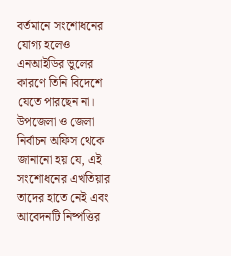বর্তমানে সংশোধনের যোগ্য হলেও এনআইডির ভুলের কারণে তিনি বিদেশে যেতে পারছেন না। উপজেলা ও জেলা নির্বাচন অফিস থেকে জানানো হয় যে, এই সংশোধনের এখতিয়ার তাদের হাতে নেই এবং আবেদনটি নিষ্পত্তির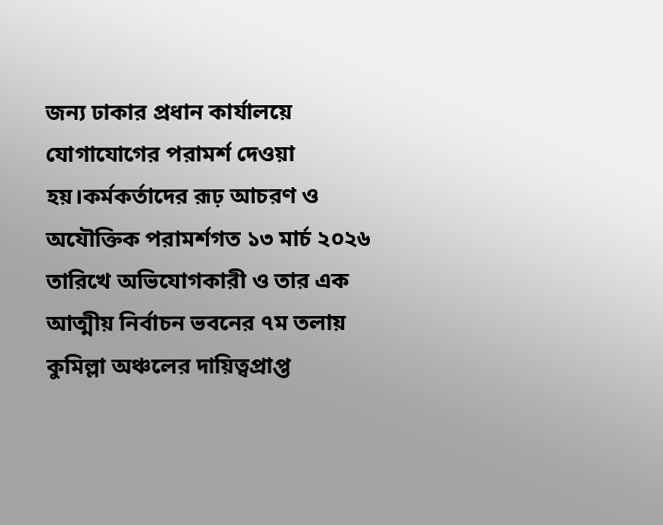জন্য ঢাকার প্রধান কার্যালয়ে যোগাযোগের পরামর্শ দেওয়া হয়।কর্মকর্তাদের রূঢ় আচরণ ও অযৌক্তিক পরামর্শগত ১৩ মার্চ ২০২৬ তারিখে অভিযোগকারী ও তার এক আত্মীয় নির্বাচন ভবনের ৭ম তলায় কুমিল্লা অঞ্চলের দায়িত্বপ্রাপ্ত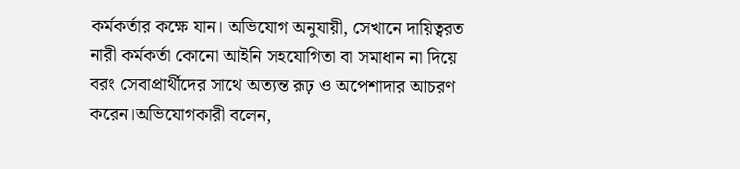কর্মকর্তার কক্ষে যান। অভিযোগ অনুযায়ী, সেখানে দায়িত্বরত নারী কর্মকর্তা কোনো আইনি সহযোগিতা বা সমাধান না দিয়ে বরং সেবাপ্রার্থীদের সাথে অত্যন্ত রূঢ় ও অপেশাদার আচরণ করেন।অভিযোগকারী বলেন,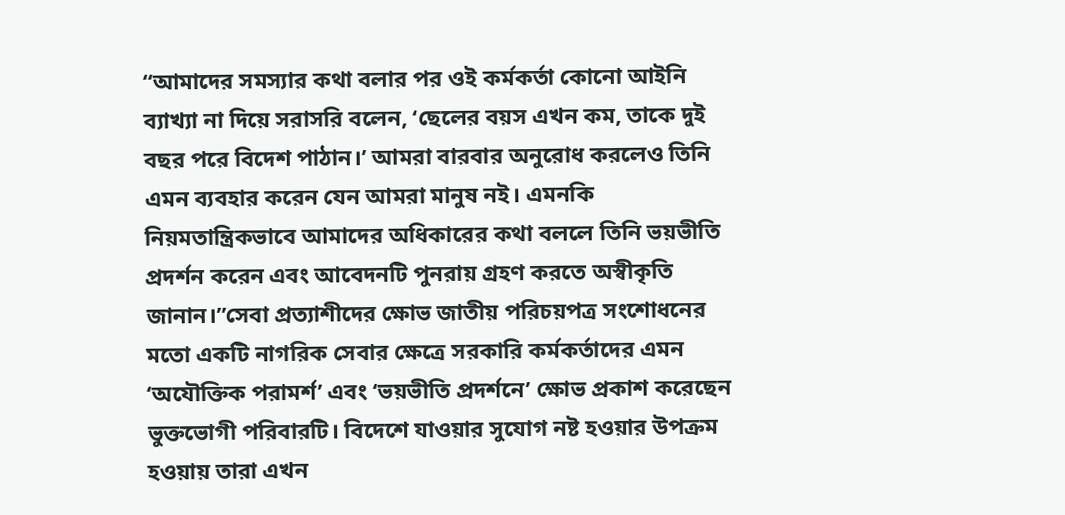“আমাদের সমস্যার কথা বলার পর ওই কর্মকর্তা কোনো আইনি ব্যাখ্যা না দিয়ে সরাসরি বলেন, ‘ছেলের বয়স এখন কম, তাকে দুই বছর পরে বিদেশ পাঠান।’ আমরা বারবার অনুরোধ করলেও তিনি এমন ব্যবহার করেন যেন আমরা মানুষ নই। এমনকি নিয়মতান্ত্রিকভাবে আমাদের অধিকারের কথা বললে তিনি ভয়ভীতি প্রদর্শন করেন এবং আবেদনটি পুনরায় গ্রহণ করতে অস্বীকৃতি জানান।”সেবা প্রত্যাশীদের ক্ষোভ জাতীয় পরিচয়পত্র সংশোধনের মতো একটি নাগরিক সেবার ক্ষেত্রে সরকারি কর্মকর্তাদের এমন ‘অযৌক্তিক পরামর্শ’ এবং ‘ভয়ভীতি প্রদর্শনে’ ক্ষোভ প্রকাশ করেছেন ভুক্তভোগী পরিবারটি। বিদেশে যাওয়ার সুযোগ নষ্ট হওয়ার উপক্রম হওয়ায় তারা এখন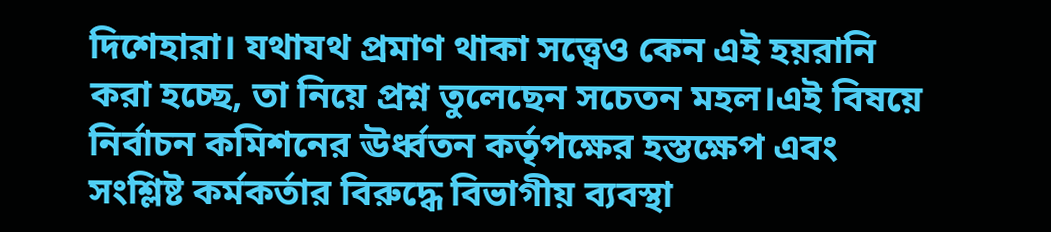দিশেহারা। যথাযথ প্রমাণ থাকা সত্ত্বেও কেন এই হয়রানি করা হচ্ছে, তা নিয়ে প্রশ্ন তুলেছেন সচেতন মহল।এই বিষয়ে নির্বাচন কমিশনের ঊর্ধ্বতন কর্তৃপক্ষের হস্তক্ষেপ এবং সংশ্লিষ্ট কর্মকর্তার বিরুদ্ধে বিভাগীয় ব্যবস্থা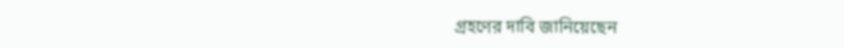গ্রহণের দাবি জানিয়েছেন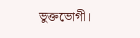ভুক্তভোগী।